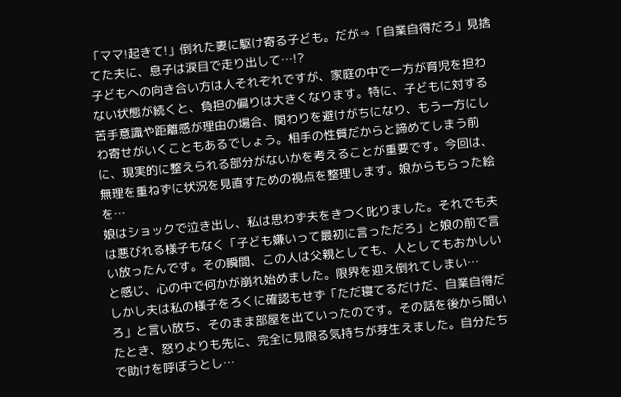「ママ!起きて!」倒れた妻に駆け寄る子ども。だが⇒「自業自得だろ」見捨てた夫に、息子は涙目で走り出して…!?
子どもへの向き合い方は人それぞれですが、家庭の中で一方が育児を担わない状態が続くと、負担の偏りは大きくなります。特に、子どもに対する苦手意識や距離感が理由の場合、関わりを避けがちになり、もう一方にしわ寄せがいくこともあるでしょう。相手の性質だからと諦めてしまう前に、現実的に整えられる部分がないかを考えることが重要です。今回は、無理を重ねずに状況を見直すための視点を整理します。娘からもらった絵を…
娘はショックで泣き出し、私は思わず夫をきつく叱りました。それでも夫は悪びれる様子もなく「子ども嫌いって最初に言っただろ」と娘の前で言い放ったんです。その瞬間、この人は父親としても、人としてもおかしいと感じ、心の中で何かが崩れ始めました。限界を迎え倒れてしまい…
しかし夫は私の様子をろくに確認もせず「ただ寝てるだけだ、自業自得だろ」と言い放ち、そのまま部屋を出ていったのです。その話を後から聞いたとき、怒りよりも先に、完全に見限る気持ちが芽生えました。自分たちで助けを呼ぼうとし…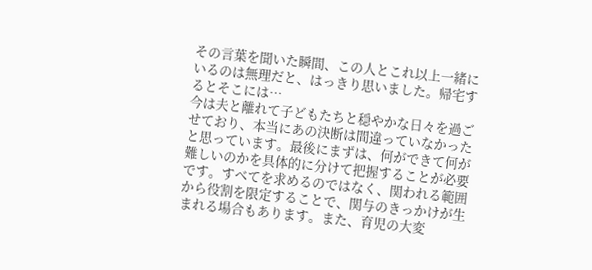その言葉を聞いた瞬間、この人とこれ以上一緒にいるのは無理だと、はっきり思いました。帰宅するとそこには…
今は夫と離れて子どもたちと穏やかな日々を過ごせており、本当にあの決断は間違っていなかったと思っています。最後にまずは、何ができて何が難しいのかを具体的に分けて把握することが必要です。すべてを求めるのではなく、関われる範囲から役割を限定することで、関与のきっかけが生まれる場合もあります。また、育児の大変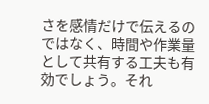さを感情だけで伝えるのではなく、時間や作業量として共有する工夫も有効でしょう。それ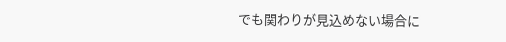でも関わりが見込めない場合に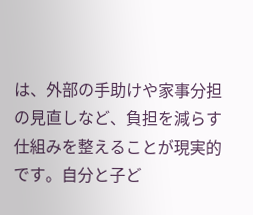は、外部の手助けや家事分担の見直しなど、負担を減らす仕組みを整えることが現実的です。自分と子ど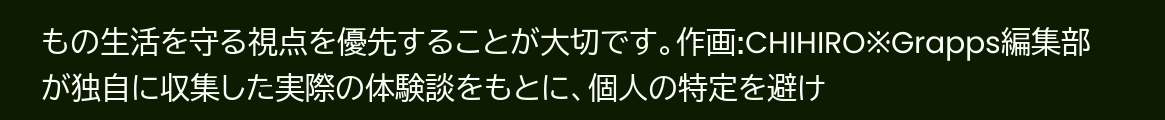もの生活を守る視点を優先することが大切です。作画:CHIHIRO※Grapps編集部が独自に収集した実際の体験談をもとに、個人の特定を避け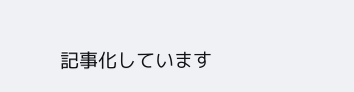記事化しています